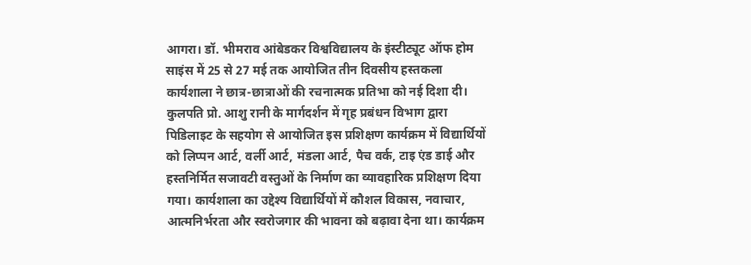आगरा। डॉ. भीमराव आंबेडकर विश्वविद्यालय के इंस्टीट्यूट ऑफ होम साइंस में 25 से 27 मई तक आयोजित तीन दिवसीय हस्तकला कार्यशाला ने छात्र-छात्राओं की रचनात्मक प्रतिभा को नई दिशा दी। कुलपति प्रो. आशु रानी के मार्गदर्शन में गृह प्रबंधन विभाग द्वारा पिडिलाइट के सहयोग से आयोजित इस प्रशिक्षण कार्यक्रम में विद्यार्थियों को लिप्पन आर्ट, वर्ली आर्ट, मंडला आर्ट, पैच वर्क, टाइ एंड डाई और हस्तनिर्मित सजावटी वस्तुओं के निर्माण का व्यावहारिक प्रशिक्षण दिया गया। कार्यशाला का उद्देश्य विद्यार्थियों में कौशल विकास, नवाचार, आत्मनिर्भरता और स्वरोजगार की भावना को बढ़ावा देना था। कार्यक्रम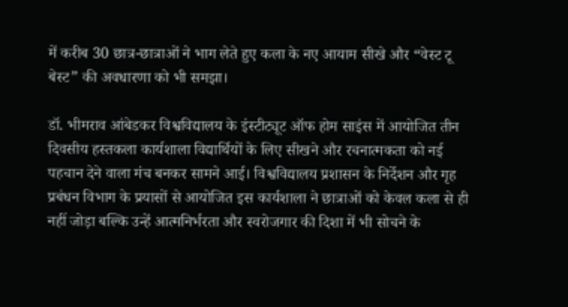में करीब 30 छात्र-छात्राओं ने भाग लेते हुए कला के नए आयाम सीखे और “वेस्ट टू बेस्ट” की अवधारणा को भी समझा।

डॉ. भीमराव आंबेडकर विश्वविद्यालय के इंस्टीट्यूट ऑफ होम साइंस में आयोजित तीन दिवसीय हस्तकला कार्यशाला विद्यार्थियों के लिए सीखने और रचनात्मकता को नई पहचान देने वाला मंच बनकर सामने आई। विश्वविद्यालय प्रशासन के निर्देशन और गृह प्रबंधन विभाग के प्रयासों से आयोजित इस कार्यशाला ने छात्राओं को केवल कला से ही नहीं जोड़ा बल्कि उन्हें आत्मनिर्भरता और स्वरोजगार की दिशा में भी सोचने के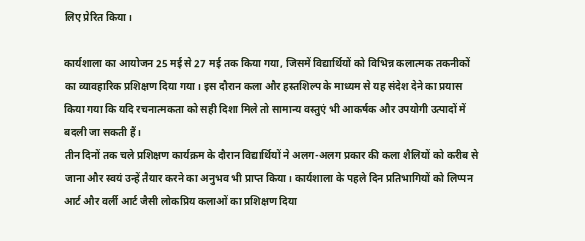लिए प्रेरित किया।

कार्यशाला का आयोजन 25 मई से 27 मई तक किया गया, जिसमें विद्यार्थियों को विभिन्न कलात्मक तकनीकों का व्यावहारिक प्रशिक्षण दिया गया। इस दौरान कला और हस्तशिल्प के माध्यम से यह संदेश देने का प्रयास किया गया कि यदि रचनात्मकता को सही दिशा मिले तो सामान्य वस्तुएं भी आकर्षक और उपयोगी उत्पादों में बदली जा सकती हैं।
तीन दिनों तक चले प्रशिक्षण कार्यक्रम के दौरान विद्यार्थियों ने अलग-अलग प्रकार की कला शैलियों को करीब से जाना और स्वयं उन्हें तैयार करने का अनुभव भी प्राप्त किया। कार्यशाला के पहले दिन प्रतिभागियों को लिप्पन आर्ट और वर्ली आर्ट जैसी लोकप्रिय कलाओं का प्रशिक्षण दिया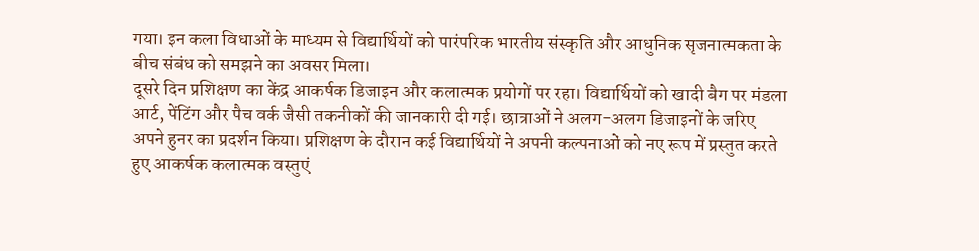गया। इन कला विधाओं के माध्यम से विद्यार्थियों को पारंपरिक भारतीय संस्कृति और आधुनिक सृजनात्मकता के बीच संबंध को समझने का अवसर मिला।
दूसरे दिन प्रशिक्षण का केंद्र आकर्षक डिजाइन और कलात्मक प्रयोगों पर रहा। विद्यार्थियों को खादी बैग पर मंडला आर्ट, पेंटिंग और पैच वर्क जैसी तकनीकों की जानकारी दी गई। छात्राओं ने अलग-अलग डिजाइनों के जरिए अपने हुनर का प्रदर्शन किया। प्रशिक्षण के दौरान कई विद्यार्थियों ने अपनी कल्पनाओं को नए रूप में प्रस्तुत करते हुए आकर्षक कलात्मक वस्तुएं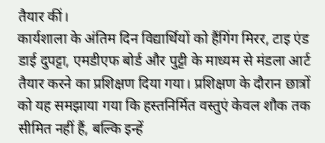तैयार कीं।
कार्यशाला के अंतिम दिन विद्यार्थियों को हैंगिंग मिरर, टाइ एंड डाई दुपट्टा, एमडीएफ बोर्ड और पुट्टी के माध्यम से मंडला आर्ट तैयार करने का प्रशिक्षण दिया गया। प्रशिक्षण के दौरान छात्रों को यह समझाया गया कि हस्तनिर्मित वस्तुएं केवल शौक तक सीमित नहीं हैं, बल्कि इन्हें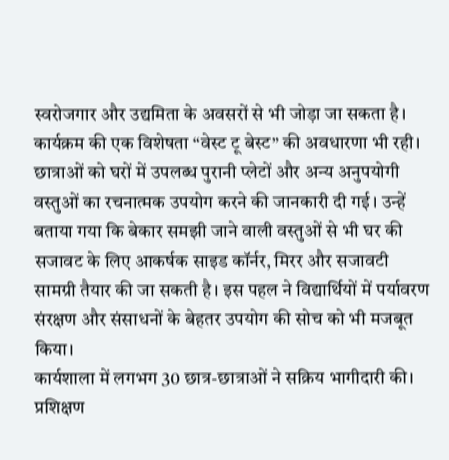स्वरोजगार और उद्यमिता के अवसरों से भी जोड़ा जा सकता है।
कार्यक्रम की एक विशेषता “वेस्ट टू बेस्ट” की अवधारणा भी रही। छात्राओं को घरों में उपलब्ध पुरानी प्लेटों और अन्य अनुपयोगी वस्तुओं का रचनात्मक उपयोग करने की जानकारी दी गई। उन्हें बताया गया कि बेकार समझी जाने वाली वस्तुओं से भी घर की सजावट के लिए आकर्षक साइड कॉर्नर, मिरर और सजावटी सामग्री तैयार की जा सकती है। इस पहल ने विद्यार्थियों में पर्यावरण संरक्षण और संसाधनों के बेहतर उपयोग की सोच को भी मजबूत किया।
कार्यशाला में लगभग 30 छात्र-छात्राओं ने सक्रिय भागीदारी की। प्रशिक्षण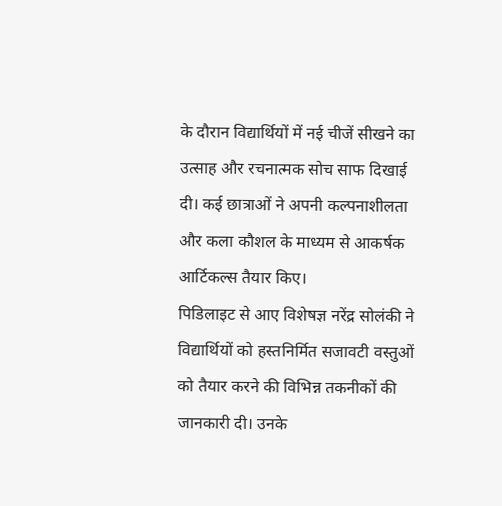के दौरान विद्यार्थियों में नई चीजें सीखने का उत्साह और रचनात्मक सोच साफ दिखाई दी। कई छात्राओं ने अपनी कल्पनाशीलता और कला कौशल के माध्यम से आकर्षक आर्टिकल्स तैयार किए।
पिडिलाइट से आए विशेषज्ञ नरेंद्र सोलंकी ने विद्यार्थियों को हस्तनिर्मित सजावटी वस्तुओं को तैयार करने की विभिन्न तकनीकों की जानकारी दी। उनके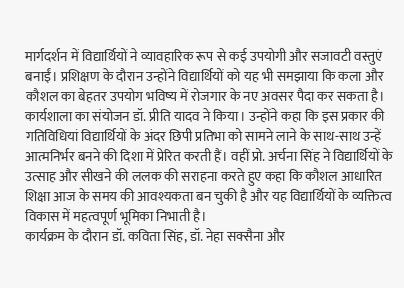मार्गदर्शन में विद्यार्थियों ने व्यावहारिक रूप से कई उपयोगी और सजावटी वस्तुएं बनाईं। प्रशिक्षण के दौरान उन्होंने विद्यार्थियों को यह भी समझाया कि कला और कौशल का बेहतर उपयोग भविष्य में रोजगार के नए अवसर पैदा कर सकता है।
कार्यशाला का संयोजन डॉ. प्रीति यादव ने किया। उन्होंने कहा कि इस प्रकार की गतिविधियां विद्यार्थियों के अंदर छिपी प्रतिभा को सामने लाने के साथ-साथ उन्हें आत्मनिर्भर बनने की दिशा में प्रेरित करती हैं। वहीं प्रो. अर्चना सिंह ने विद्यार्थियों के उत्साह और सीखने की ललक की सराहना करते हुए कहा कि कौशल आधारित शिक्षा आज के समय की आवश्यकता बन चुकी है और यह विद्यार्थियों के व्यक्तित्व विकास में महत्वपूर्ण भूमिका निभाती है।
कार्यक्रम के दौरान डॉ. कविता सिंह, डॉ. नेहा सक्सैना और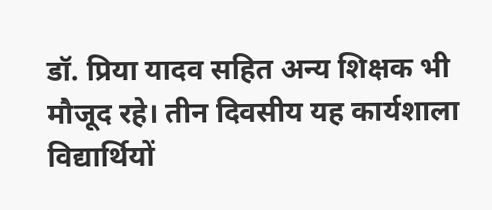डॉ. प्रिया यादव सहित अन्य शिक्षक भी मौजूद रहे। तीन दिवसीय यह कार्यशाला विद्यार्थियों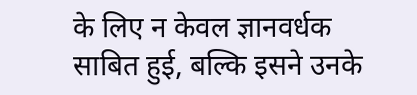के लिए न केवल ज्ञानवर्धक साबित हुई, बल्कि इसने उनके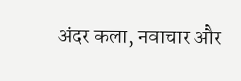अंदर कला, नवाचार और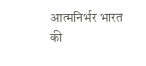आत्मनिर्भर भारत की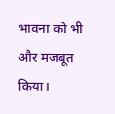भावना को भी और मजबूत किया।